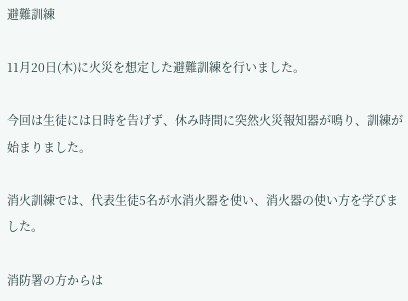避難訓練

11月20日(木)に火災を想定した避難訓練を行いました。

今回は生徒には日時を告げず、休み時間に突然火災報知器が鳴り、訓練が始まりました。

消火訓練では、代表生徒5名が水消火器を使い、消火器の使い方を学びました。

消防署の方からは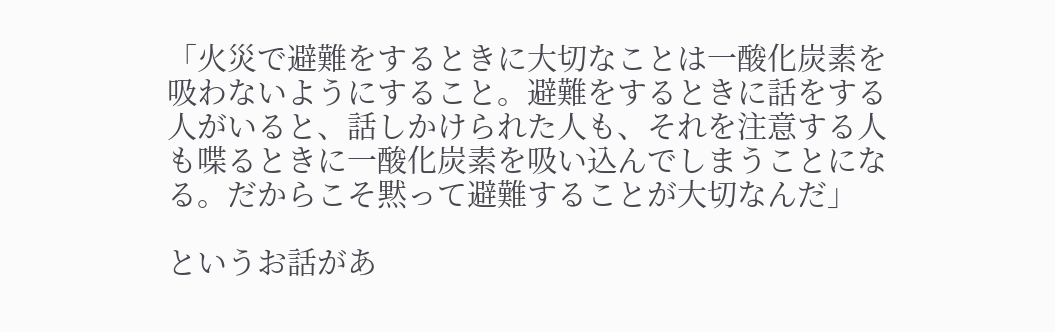「火災で避難をするときに大切なことは一酸化炭素を吸わないようにすること。避難をするときに話をする人がいると、話しかけられた人も、それを注意する人も喋るときに一酸化炭素を吸い込んでしまうことになる。だからこそ黙って避難することが大切なんだ」

というお話があ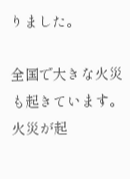りました。

全国で大きな火災も起きています。火災が起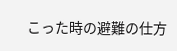こった時の避難の仕方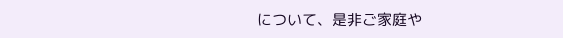について、是非ご家庭や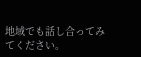地域でも話し合ってみてください。